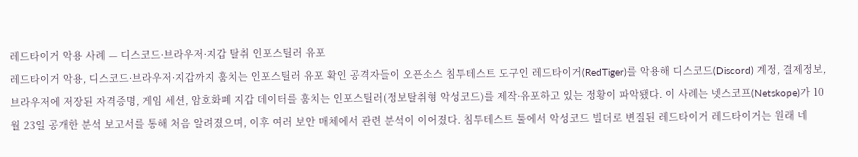레드타이거 악용 사례 — 디스코드·브라우저·지갑 탈취 인포스틸러 유포
레드타이거 악용, 디스코드·브라우저·지갑까지 훔치는 인포스틸러 유포 확인 공격자들이 오픈소스 침투테스트 도구인 레드타이거(RedTiger)를 악용해 디스코드(Discord) 계정, 결제정보, 브라우저에 저장된 자격증명, 게임 세션, 암호화폐 지갑 데이터를 훔치는 인포스틸러(정보탈취형 악성코드)를 제작·유포하고 있는 정황이 파악됐다. 이 사례는 넷스코프(Netskope)가 10월 23일 공개한 분석 보고서를 통해 처음 알려졌으며, 이후 여러 보안 매체에서 관련 분석이 이어졌다. 침투테스트 툴에서 악성코드 빌더로 변질된 레드타이거 레드타이거는 원래 네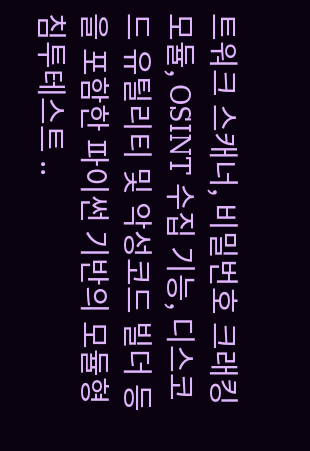트워크 스캐너, 비밀번호 크래킹 모듈, OSINT 수집 기능, 디스코드 유틸리티 및 악성코드 빌더 등을 포함한 파이썬 기반의 모듈형 침투테스트 ..